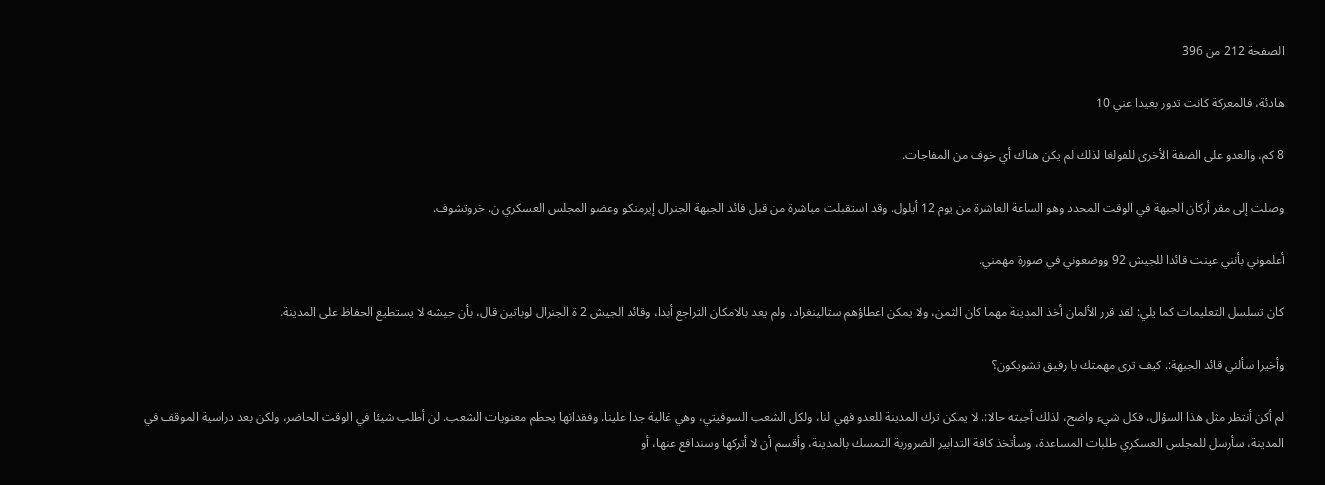الصفحة 212 من 396

هادئة، فالمعركة كانت تدور بعيدا عني 10

8 كم، والعدو على الضفة الأخرى للفولغا لذلك لم يكن هناك أي خوف من المفاجات.

وصلت إلى مقر أركان الجبهة في الوقت المحدد وهو الساعة العاشرة من يوم 12 أيلول. وقد استقبلت مباشرة من قبل قائد الجبهة الجنرال إيرمنكو وعضو المجلس العسكري ن. خروتشوف.

أعلموني بأنني عينت قائدا للجيش 92 ووضعوني في صورة مهمني.

كان تسلسل التعليمات كما يلي: لقد قرر الألمان أخذ المدينة مهما كان الثمن، ولا يمكن اعطاؤهم ستالينغراد، ولم يعد بالامكان التراجع أبدا، وقائد الجيش 2 ة الجنرال لوباتين قال، بأن جيشه لا يستطيع الحفاظ على المدينة.

وأخيرا سألني قائد الجبهة:. كيف ترى مهمتك يا رفيق تشويكون؟

لم أكن أنتظر مثل هذا السؤال، فكل شيء واضح، لذلك أجبته حالا:. لا يمكن ترك المدينة للعدو فهي لنا، ولكل الشعب السوفيتي، وهي غالية جدا علينا. وفقدانها يحطم معنويات الشعب. لن أطلب شيئا في الوقت الحاضر، ولكن بعد دراسية الموقف في المدينة، سأرسل للمجلس العسكري طلبات المساعدة، وسأتخذ كافة التدابير الضرورية التمسك بالمدينة، وأقسم أن لا أتركها وسندافع عنها، أو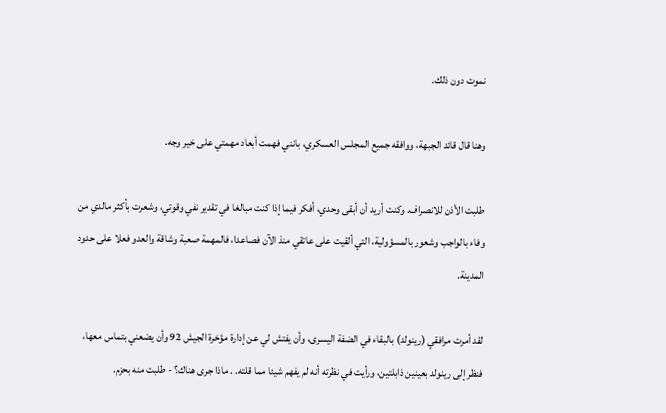نموت دون ذلك.

وهنا قال قائد الجبهة، ووافقه جميع المجلس العسكري، بانني فهمت أبعاد مهمتي على خير وجه.

طلبت الأذن للانصراف. وكنت أريد أن أبقى وحدي، أفكر فيما إذا كنت مبالغا في تقدير نفي وقوتي، وشعرت بأكثر مالدي من وفاء بالواجب وشعور بالمسؤولية، التي ألقيت على عاتقي منذ الآن فصاعدا، فالمهمة صعبة وشاقة والعدو فعلا على حدود المدينة.

لقد أمرت مرافقي (رينولد) بالبقاء في الضفة اليسرى، وأن يفتش لي عن إدارة مؤخرة الجيش 92 وأن يضعني بتماس معها، فنظر إلى رينولد بعينين ذابلتين، ورأيت في نظرته أنه لم يفهم شيئا مما قلته. . ماذا جرى هناك؟ - طلبت منه بحزم.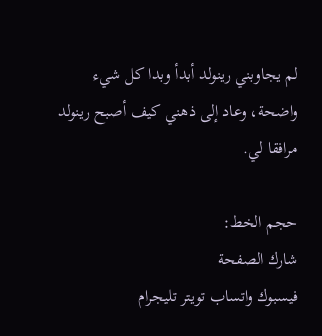لم يجاوبني رينولد أبدأ وبدا كل شيء واضحة، وعاد إلى ذهني كيف أصبح رينولد مرافقا لي.

حجم الخط:
شارك الصفحة
فيسبوك واتساب تويتر تليجرام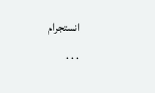انستجرام
. . .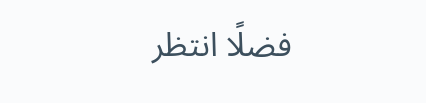فضلًا انتظر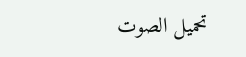تحميل الصوت